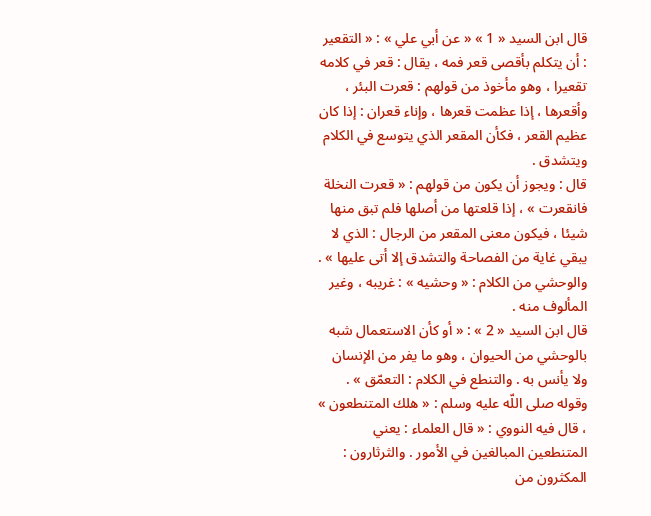قال ابن السيد « 1 » « عن أبي علي » : « التقعير : أن يتكلم بأقصى قعر فمه ، يقال : قعر في كلامه تقعيرا ، وهو مأخوذ من قولهم : قعرت البئر ، وأقعرها ، إذا عظمت قعرها ، وإناء قعران : إذا كان عظيم القعر ، فكأن المقعر الذي يتوسع في الكلام ويتشدق .
قال : ويجوز أن يكون من قولهم : « قعرت النخلة فانقعرت » ، إذا قلعتها من أصلها فلم تبق منها شيئا ، فيكون معنى المقعر من الرجال : الذي لا يبقي غاية من الفصاحة والتشدق إلا أتى عليها » .
والوحشي من الكلام : « وحشيه » : غريبه ، وغير المألوف منه .
قال ابن السيد « 2 » : « أو كأن الاستعمال شبه بالوحشي من الحيوان ، وهو ما يفر من الإنسان ولا يأنس به . والتنطع في الكلام : التعمّق » .
وقوله صلى اللّه عليه وسلم : « هلك المتنطعون » ، قال فيه النووي : « قال العلماء : يعني المتنطعين المبالغين في الأمور . والثرثارون : المكثرون من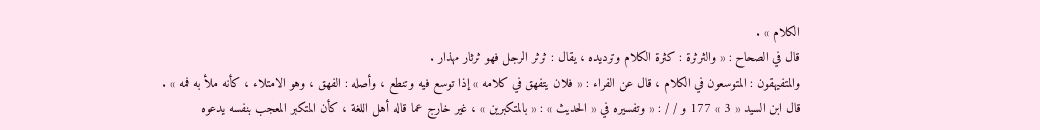الكلام » .
قال في الصحاح : « والثرثرة : كثرة الكلام وترديده ، يقال : ثرثر الرجل فهو ثرثار مهذار .
والمتفيهقون : المتوسعون في الكلام ، قال عن الفراء : « فلان يتفهق في كلامه » إذا توسع فيه وتنطع ، وأصله : الفهق ، وهو الامتلاء ، كأنه ملأ به فمه » .
قال ابن السيد « 3 » 177 و / / : « وتفسيره في « الحديث » : « بالمتكبرين » ، غير خارج عما قاله أهل اللغة ، كأن المتكبر المعجب بنفسه يدعوه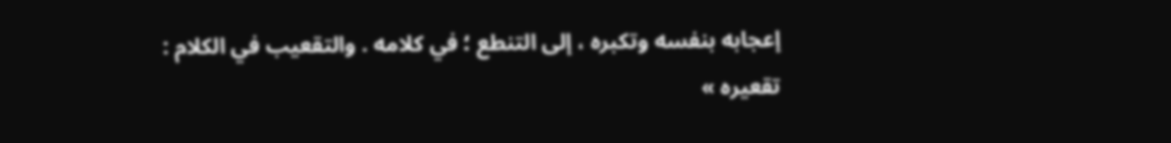إعجابه بنفسه وتكبره ، إلى التنطع ؛ في كلامه . والتقعيب في الكلام : تقعيره »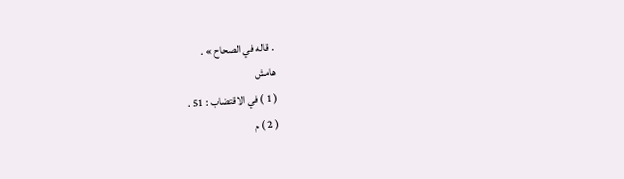. قاله في الصحاح » .
هامش
( 1 ) في الاقتضاب : 51 .
( 2 ) م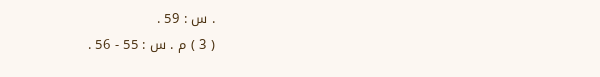. س : 59 .
( 3 ) م . س : 55 - 56 .